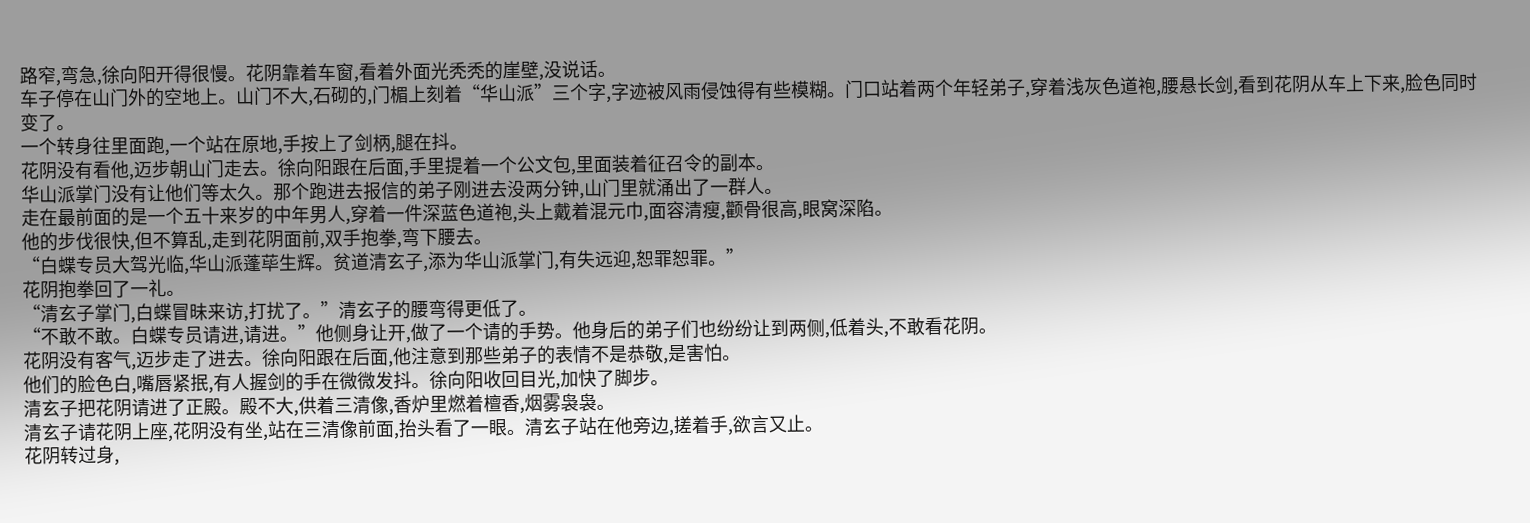路窄,弯急,徐向阳开得很慢。花阴靠着车窗,看着外面光秃秃的崖壁,没说话。
车子停在山门外的空地上。山门不大,石砌的,门楣上刻着“华山派”三个字,字迹被风雨侵蚀得有些模糊。门口站着两个年轻弟子,穿着浅灰色道袍,腰悬长剑,看到花阴从车上下来,脸色同时变了。
一个转身往里面跑,一个站在原地,手按上了剑柄,腿在抖。
花阴没有看他,迈步朝山门走去。徐向阳跟在后面,手里提着一个公文包,里面装着征召令的副本。
华山派掌门没有让他们等太久。那个跑进去报信的弟子刚进去没两分钟,山门里就涌出了一群人。
走在最前面的是一个五十来岁的中年男人,穿着一件深蓝色道袍,头上戴着混元巾,面容清瘦,颧骨很高,眼窝深陷。
他的步伐很快,但不算乱,走到花阴面前,双手抱拳,弯下腰去。
“白蝶专员大驾光临,华山派蓬荜生辉。贫道清玄子,添为华山派掌门,有失远迎,恕罪恕罪。”
花阴抱拳回了一礼。
“清玄子掌门,白蝶冒昧来访,打扰了。”清玄子的腰弯得更低了。
“不敢不敢。白蝶专员请进,请进。”他侧身让开,做了一个请的手势。他身后的弟子们也纷纷让到两侧,低着头,不敢看花阴。
花阴没有客气,迈步走了进去。徐向阳跟在后面,他注意到那些弟子的表情不是恭敬,是害怕。
他们的脸色白,嘴唇紧抿,有人握剑的手在微微发抖。徐向阳收回目光,加快了脚步。
清玄子把花阴请进了正殿。殿不大,供着三清像,香炉里燃着檀香,烟雾袅袅。
清玄子请花阴上座,花阴没有坐,站在三清像前面,抬头看了一眼。清玄子站在他旁边,搓着手,欲言又止。
花阴转过身,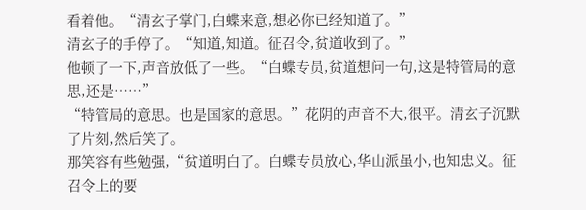看着他。“清玄子掌门,白蝶来意,想必你已经知道了。”
清玄子的手停了。“知道,知道。征召令,贫道收到了。”
他顿了一下,声音放低了一些。“白蝶专员,贫道想问一句,这是特管局的意思,还是……”
“特管局的意思。也是国家的意思。”花阴的声音不大,很平。清玄子沉默了片刻,然后笑了。
那笑容有些勉强,“贫道明白了。白蝶专员放心,华山派虽小,也知忠义。征召令上的要